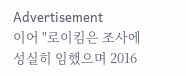Advertisement
이어 "로이킴은 조사에 성실히 임했으며 2016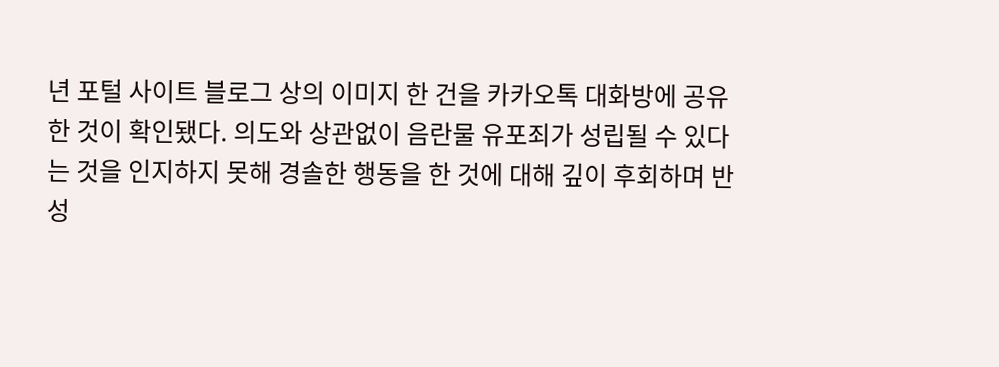년 포털 사이트 블로그 상의 이미지 한 건을 카카오톡 대화방에 공유한 것이 확인됐다. 의도와 상관없이 음란물 유포죄가 성립될 수 있다는 것을 인지하지 못해 경솔한 행동을 한 것에 대해 깊이 후회하며 반성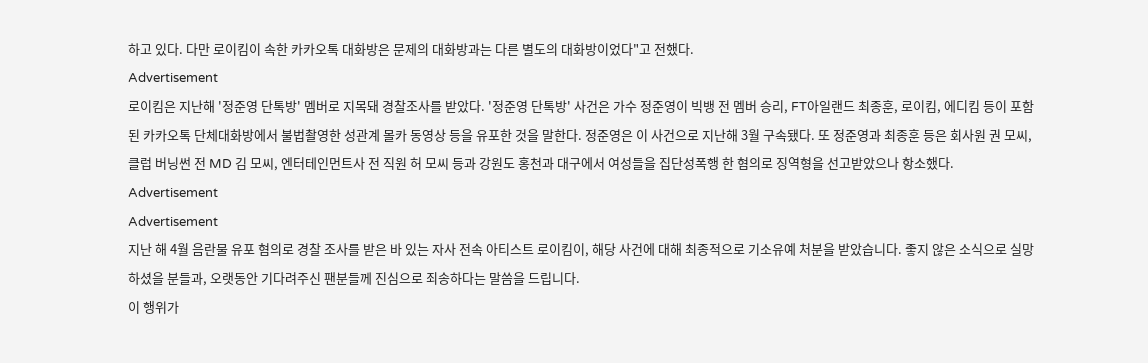하고 있다. 다만 로이킴이 속한 카카오톡 대화방은 문제의 대화방과는 다른 별도의 대화방이었다"고 전했다.
Advertisement
로이킴은 지난해 '정준영 단톡방' 멤버로 지목돼 경찰조사를 받았다. '정준영 단톡방' 사건은 가수 정준영이 빅뱅 전 멤버 승리, FT아일랜드 최종훈, 로이킴, 에디킴 등이 포함된 카카오톡 단체대화방에서 불법촬영한 성관계 몰카 동영상 등을 유포한 것을 말한다. 정준영은 이 사건으로 지난해 3월 구속됐다. 또 정준영과 최종훈 등은 회사원 권 모씨, 클럽 버닝썬 전 MD 김 모씨, 엔터테인먼트사 전 직원 허 모씨 등과 강원도 홍천과 대구에서 여성들을 집단성폭행 한 혐의로 징역형을 선고받았으나 항소했다.
Advertisement
Advertisement
지난 해 4월 음란물 유포 혐의로 경찰 조사를 받은 바 있는 자사 전속 아티스트 로이킴이, 해당 사건에 대해 최종적으로 기소유예 처분을 받았습니다. 좋지 않은 소식으로 실망하셨을 분들과, 오랫동안 기다려주신 팬분들께 진심으로 죄송하다는 말씀을 드립니다.
이 행위가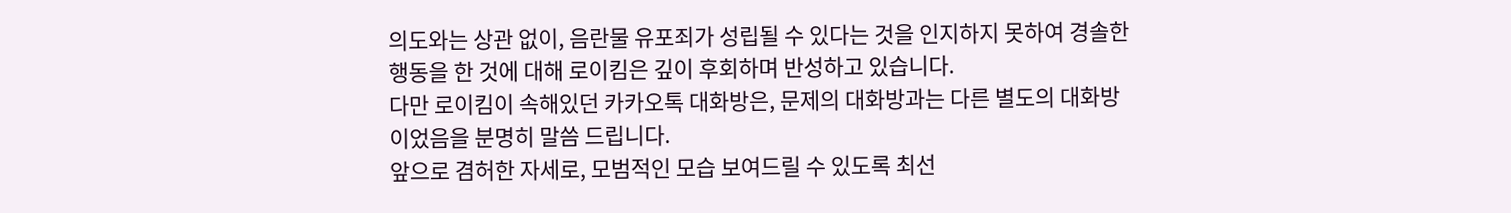의도와는 상관 없이, 음란물 유포죄가 성립될 수 있다는 것을 인지하지 못하여 경솔한 행동을 한 것에 대해 로이킴은 깊이 후회하며 반성하고 있습니다.
다만 로이킴이 속해있던 카카오톡 대화방은, 문제의 대화방과는 다른 별도의 대화방이었음을 분명히 말씀 드립니다.
앞으로 겸허한 자세로, 모범적인 모습 보여드릴 수 있도록 최선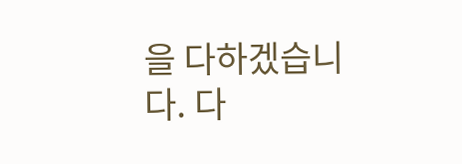을 다하겠습니다. 다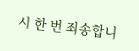시 한 번 죄송합니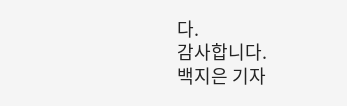다.
감사합니다.
백지은 기자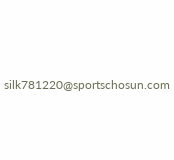silk781220@sportschosun.com